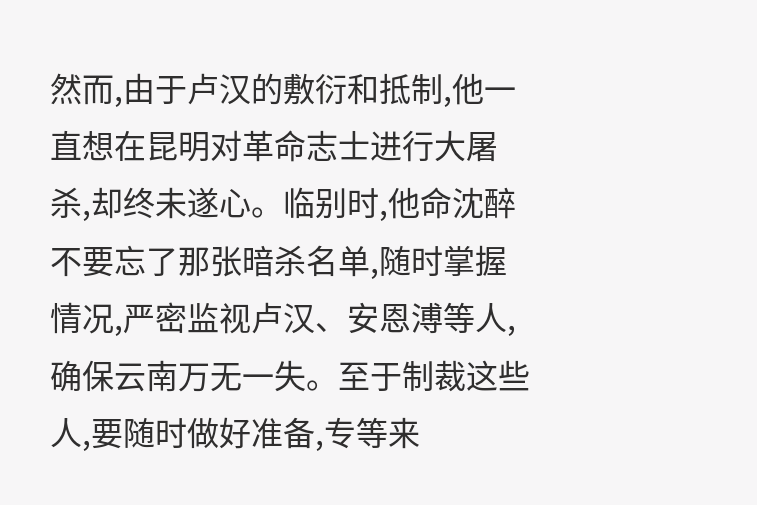然而,由于卢汉的敷衍和抵制,他一直想在昆明对革命志士进行大屠杀,却终未遂心。临别时,他命沈醉不要忘了那张暗杀名单,随时掌握情况,严密监视卢汉、安恩溥等人,确保云南万无一失。至于制裁这些人,要随时做好准备,专等来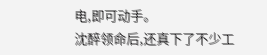电,即可动手。
沈醉领命后,还真下了不少工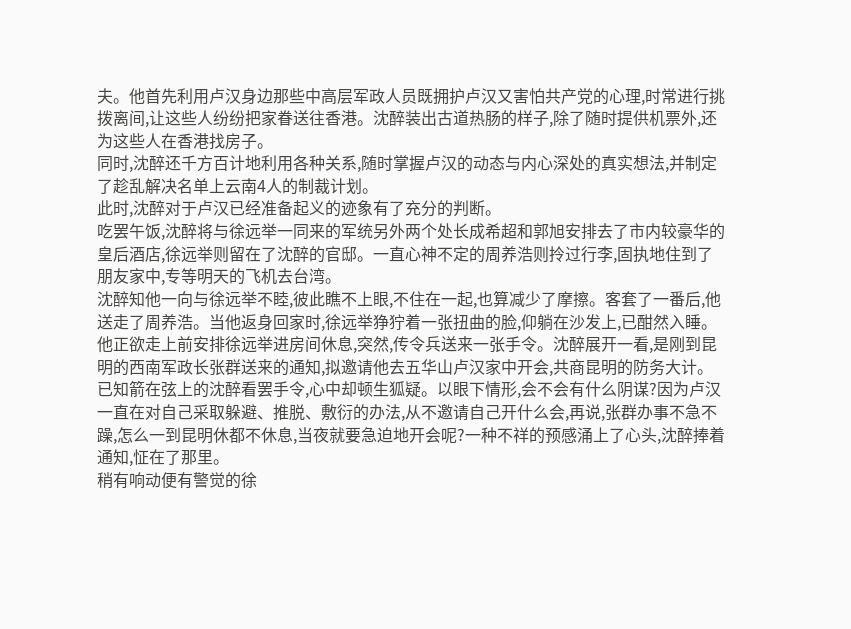夫。他首先利用卢汉身边那些中高层军政人员既拥护卢汉又害怕共产党的心理,时常进行挑拨离间,让这些人纷纷把家眷送往香港。沈醉装出古道热肠的样子,除了随时提供机票外,还为这些人在香港找房子。
同时,沈醉还千方百计地利用各种关系,随时掌握卢汉的动态与内心深处的真实想法,并制定了趁乱解决名单上云南4人的制裁计划。
此时,沈醉对于卢汉已经准备起义的迹象有了充分的判断。
吃罢午饭,沈醉将与徐远举一同来的军统另外两个处长成希超和郭旭安排去了市内较豪华的皇后酒店,徐远举则留在了沈醉的官邸。一直心神不定的周养浩则拎过行李,固执地住到了朋友家中,专等明天的飞机去台湾。
沈醉知他一向与徐远举不睦,彼此瞧不上眼,不住在一起,也算减少了摩擦。客套了一番后,他送走了周养浩。当他返身回家时,徐远举狰狞着一张扭曲的脸,仰躺在沙发上,已酣然入睡。
他正欲走上前安排徐远举进房间休息,突然,传令兵送来一张手令。沈醉展开一看,是刚到昆明的西南军政长张群送来的通知,拟邀请他去五华山卢汉家中开会,共商昆明的防务大计。已知箭在弦上的沈醉看罢手令,心中却顿生狐疑。以眼下情形,会不会有什么阴谋?因为卢汉一直在对自己采取躲避、推脱、敷衍的办法,从不邀请自己开什么会,再说,张群办事不急不躁,怎么一到昆明休都不休息,当夜就要急迫地开会呢?一种不祥的预感涌上了心头,沈醉捧着通知,怔在了那里。
稍有响动便有警觉的徐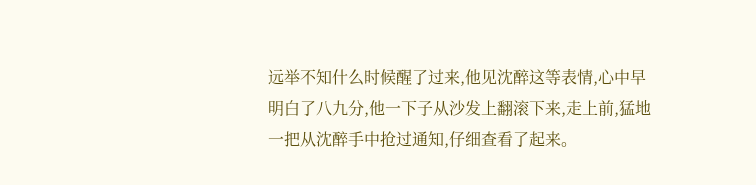远举不知什么时候醒了过来,他见沈醉这等表情,心中早明白了八九分,他一下子从沙发上翻滚下来,走上前,猛地一把从沈醉手中抢过通知,仔细查看了起来。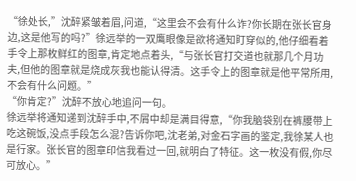“徐处长,”沈醉紧皱着眉,问道,“这里会不会有什么诈?你长期在张长官身边,这是他写的吗?”徐远举的一双鹰眼像是欲将通知盯穿似的,他仔细看着手令上那枚鲜红的图章,肯定地点着头,“与张长官打交道也就那几个月功夫,但他的图章就是烧成灰我也能认得清。这手令上的图章就是他平常所用,不会有什么问题。”
“你肯定?”沈醉不放心地追问一句。
徐远举将通知递到沈醉手中,不屑中却是满目得意,“你我脑袋别在裤腰带上吃这碗饭,没点手段怎么混?告诉你吧,沈老弟,对金石字画的鉴定,我徐某人也是行家。张长官的图章印信我看过一回,就明白了特征。这一枚没有假,你尽可放心。”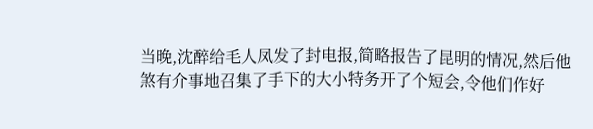当晚,沈醉给毛人凤发了封电报,简略报告了昆明的情况,然后他煞有介事地召集了手下的大小特务开了个短会,令他们作好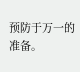预防于万一的准备。